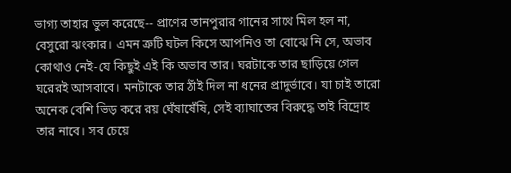ভাগ্য তাহার ভুল করেছে-- প্রাণের তানপুরার গানের সাথে মিল হল না, বেসুরো ঝংকার। এমন ত্রুটি ঘটল কিসে আপনিও তা বোঝে নি সে, অভাব কোথাও নেই-যে কিছুই এই কি অভাব তার। ঘরটাকে তার ছাড়িয়ে গেল ঘরেরই আসবাবে। মনটাকে তার ঠাঁই দিল না ধনের প্রাদুর্ভাবে। যা চাই তারো অনেক বেশি ভিড় করে রয় ঘেঁষাষেঁষি, সেই ব্যাঘাতের বিরুদ্ধে তাই বিদ্রোহ তার নাবে। সব চেয়ে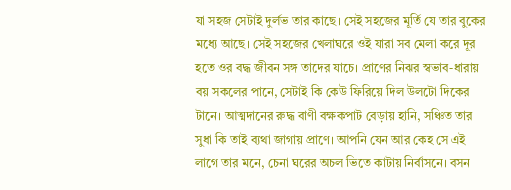যা সহজ সেটাই দুর্লভ তার কাছে। সেই সহজের মূর্তি যে তার বুকের মধ্যে আছে। সেই সহজের খেলাঘরে ওই যারা সব মেলা করে দূর হতে ওর বদ্ধ জীবন সঙ্গ তাদের যাচে। প্রাণের নিঝর স্বভাব-ধারায় বয় সকলের পানে, সেটাই কি কেউ ফিরিয়ে দিল উলটো দিকের টানে। আত্মদানের রুদ্ধ বাণী বক্ষকপাট বেড়ায় হানি, সঞ্চিত তার সুধা কি তাই ব্যথা জাগায় প্রাণে। আপনি যেন আর কেহ সে এই লাগে তার মনে, চেনা ঘরের অচল ভিতে কাটায় নির্বাসনে। বসন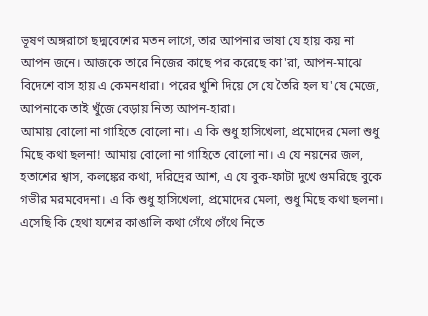ভূষণ অঙ্গরাগে ছদ্মবেশের মতন লাগে, তার আপনার ভাষা যে হায় কয় না আপন জনে। আজকে তারে নিজের কাছে পর করেছে কা'রা, আপন-মাঝে বিদেশে বাস হায় এ কেমনধারা। পরের খুশি দিয়ে সে যে তৈরি হল ঘ'ষে মেজে, আপনাকে তাই খুঁজে বেড়ায় নিত্য আপন-হারা।
আমায় বোলো না গাহিতে বোলো না। এ কি শুধু হাসিখেলা, প্রমোদের মেলা শুধু মিছে কথা ছলনা! আমায় বোলো না গাহিতে বোলো না। এ যে নয়নের জল, হতাশের শ্বাস, কলঙ্কের কথা, দরিদ্রের আশ, এ যে বুক-ফাটা দুখে গুমরিছে বুকে গভীর মরমবেদনা। এ কি শুধু হাসিখেলা, প্রমোদের মেলা, শুধু মিছে কথা ছলনা। এসেছি কি হেথা যশের কাঙালি কথা গেঁথে গেঁথে নিতে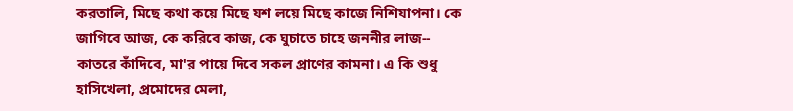করতালি, মিছে কথা কয়ে মিছে যশ লয়ে মিছে কাজে নিশিযাপনা। কে জাগিবে আজ, কে করিবে কাজ, কে ঘুচাতে চাহে জননীর লাজ-- কাতরে কাঁদিবে, মা'র পায়ে দিবে সকল প্রাণের কামনা। এ কি শুধু হাসিখেলা, প্রমোদের মেলা,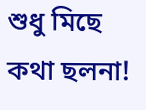শুধু মিছে কথা ছলনা!